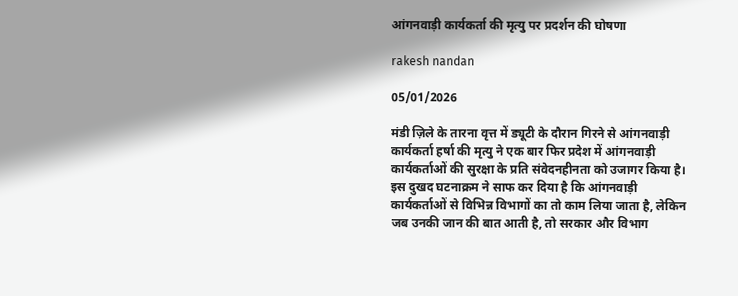आंगनवाड़ी कार्यकर्ता की मृत्यु पर प्रदर्शन की घोषणा

rakesh nandan

05/01/2026

मंडी ज़िले के तारना वृत्त में ड्यूटी के दौरान गिरने से आंगनवाड़ी कार्यकर्ता हर्षा की मृत्यु ने एक बार फिर प्रदेश में आंगनवाड़ी कार्यकर्ताओं की सुरक्षा के प्रति संवेदनहीनता को उजागर किया है। इस दुखद घटनाक्रम ने साफ कर दिया है कि आंगनवाड़ी कार्यकर्ताओं से विभिन्न विभागों का तो काम लिया जाता है, लेकिन जब उनकी जान की बात आती है, तो सरकार और विभाग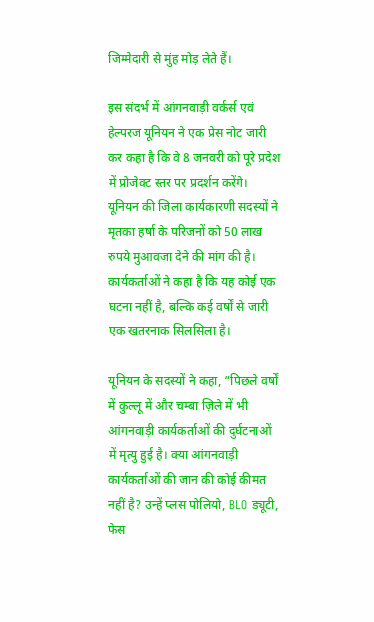जिम्मेदारी से मुंह मोड़ लेते हैं।

इस संदर्भ में आंगनवाड़ी वर्कर्स एवं हेल्परज यूनियन ने एक प्रेस नोट जारी कर कहा है कि वे 8 जनवरी को पूरे प्रदेश में प्रोजेक्ट स्तर पर प्रदर्शन करेंगे। यूनियन की जिला कार्यकारणी सदस्यों ने मृतका हर्षा के परिजनों को 50 लाख रुपये मुआवजा देने की मांग की है। कार्यकर्ताओं ने कहा है कि यह कोई एक घटना नहीं है, बल्कि कई वर्षों से जारी एक खतरनाक सिलसिला है।

यूनियन के सदस्यों ने कहा, “पिछले वर्षों में कुल्लू में और चम्बा ज़िले में भी आंगनवाड़ी कार्यकर्ताओं की दुर्घटनाओं में मृत्यु हुई है। क्या आंगनवाड़ी कार्यकर्ताओं की जान की कोई कीमत नहीं है? उन्हें प्लस पोलियो, BLO ड्यूटी, फेस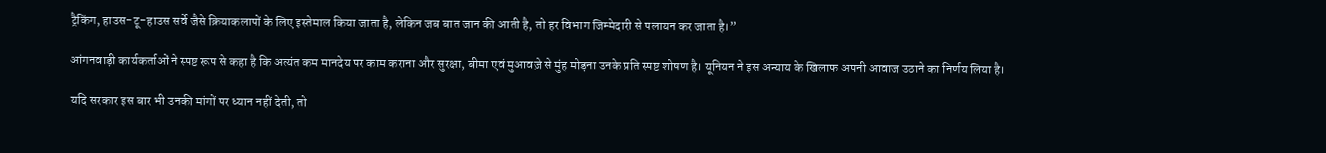ट्रैकिंग, हाउस-टू-हाउस सर्वे जैसे क्रियाकलापों के लिए इस्तेमाल किया जाता है, लेकिन जब बात जान की आती है, तो हर विभाग जिम्मेदारी से पलायन कर जाता है।”

आंगनवाड़ी कार्यकर्ताओं ने स्पष्ट रूप से कहा है कि अत्यंत कम मानदेय पर काम कराना और सुरक्षा, बीमा एवं मुआवज़े से मुंह मोड़ना उनके प्रति स्पष्ट शोषण है। यूनियन ने इस अन्याय के खिलाफ अपनी आवाज उठाने का निर्णय लिया है।

यदि सरकार इस बार भी उनकी मांगों पर ध्यान नहीं देती, तो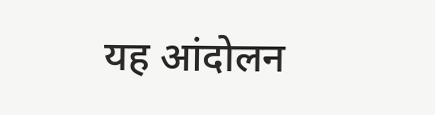यह आंदोलन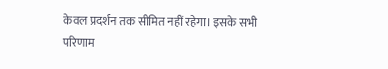केवल प्रदर्शन तक सीमित नहीं रहेगा। इसके सभी परिणाम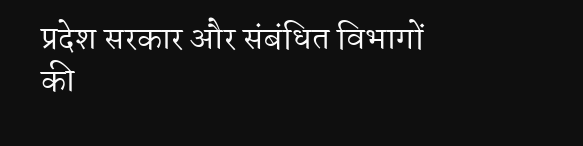प्रदेश सरकार और संबंधित विभागों की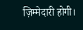ज़िम्मेदारी होगी।